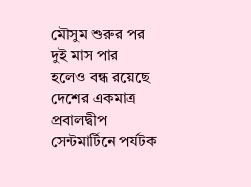মৌসুম শুরুর পর দুই মাস পার হলেও বন্ধ রয়েছে দেশের একমাত্র প্রবালদ্বীপ সেন্টমার্টিনে পর্যটক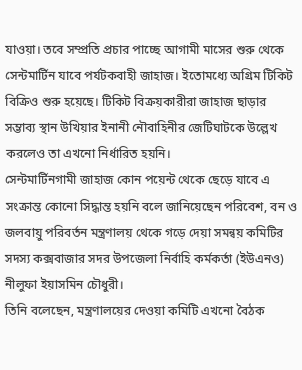যাওয়া। তবে সম্প্রতি প্রচার পাচ্ছে আগামী মাসের শুরু থেকে সেন্টমার্টিন যাবে পর্যটকবাহী জাহাজ। ইতোমধ্যে অগ্রিম টিকিট বিক্রিও শুরু হয়েছে। টিকিট বিক্রয়কারীরা জাহাজ ছাড়ার সম্ভাব্য স্থান উখিয়ার ইনানী নৌবাহিনীর জেটিঘাটকে উল্লেখ করলেও তা এখনো নির্ধারিত হয়নি।
সেন্টমার্টিনগামী জাহাজ কোন পয়েন্ট থেকে ছেড়ে যাবে এ সংক্রান্ত কোনো সিদ্ধান্ত হয়নি বলে জানিয়েছেন পরিবেশ, বন ও জলবায়ু পরিবর্তন মন্ত্রণালয় থেকে গড়ে দেয়া সমন্বয় কমিটির সদস্য কক্সবাজার সদর উপজেলা নির্বাহি কর্মকর্তা (ইউএনও) নীলুফা ইয়াসমিন চৌধুরী।
তিনি বলেছেন, মন্ত্রণালয়ের দেওয়া কমিটি এখনো বৈঠক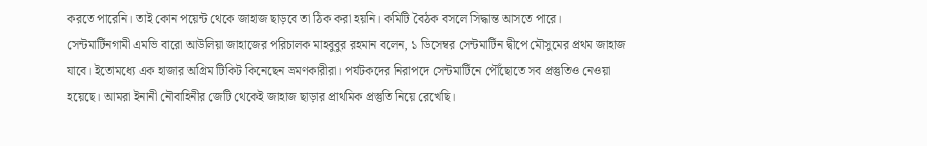করতে পারেনি। তাই কোন পয়েন্ট থেকে জাহাজ ছাড়বে তা ঠিক করা হয়নি। কমিটি বৈঠক বসলে সিদ্ধান্ত আসতে পারে।
সেন্টমার্টিনগামী এমভি বারো আউলিয়া জাহাজের পরিচালক মাহবুবুর রহমান বলেন, ১ ডিসেম্বর সেন্টমার্টিন দ্বীপে মৌসুমের প্রথম জাহাজ যাবে। ইতোমধ্যে এক হাজার অগ্রিম টিকিট কিনেছেন ভ্রমণকারীরা। পর্যটকদের নিরাপদে সেন্টমার্টিনে পৌঁছোতে সব প্রস্তুতিও নেওয়া হয়েছে। আমরা ইনানী নৌবাহিনীর জেটি থেকেই জাহাজ ছাড়ার প্রাথমিক প্রস্তুতি নিয়ে রেখেছি।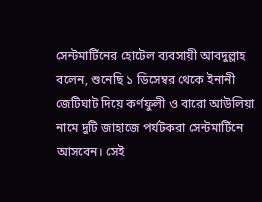সেন্টমার্টিনের হোটেল ব্যবসায়ী আবদুল্লাহ বলেন, শুনেছি ১ ডিসেম্বর থেকে ইনানী জেটিঘাট দিয়ে কর্ণফুলী ও বারো আউলিয়া নামে দুটি জাহাজে পর্যটকরা সেন্টমার্টিনে আসবেন। সেই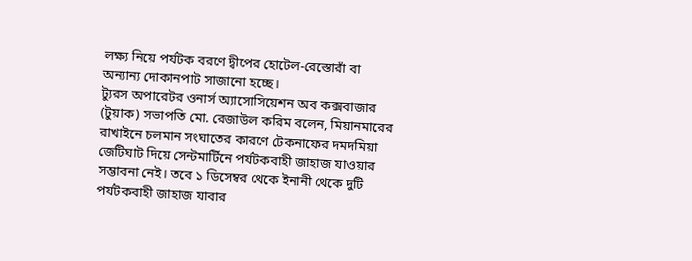লক্ষ্য নিয়ে পর্যটক বরণে দ্বীপের হোটেল-রেস্তোরাঁ বা অন্যান্য দোকানপাট সাজানো হচ্ছে।
ট্যুরস অপারেটর ওনার্স অ্যাসোসিয়েশন অব কক্সবাজার (টুয়াক) সভাপতি মো. রেজাউল করিম বলেন, মিয়ানমারের রাখাইনে চলমান সংঘাতের কারণে টেকনাফের দমদমিয়া জেটিঘাট দিয়ে সেন্টমার্টিনে পর্যটকবাহী জাহাজ যাওয়ার সম্ভাবনা নেই। তবে ১ ডিসেম্বর থেকে ইনানী থেকে দুটি পর্যটকবাহী জাহাজ যাবার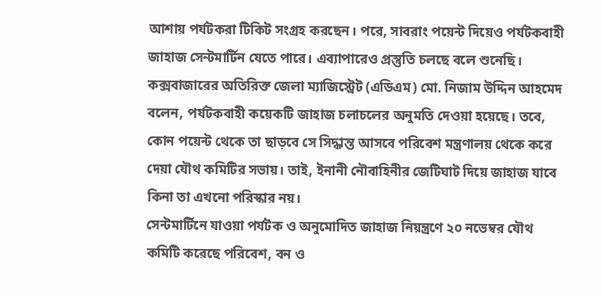আশায় পর্যটকরা টিকিট সংগ্রহ করছেন। পরে, সাবরাং পয়েন্ট দিয়েও পর্যটকবাহী জাহাজ সেন্টমার্টিন যেতে পারে। এব্যাপারেও প্রস্তুতি চলছে বলে শুনেছি।
কক্সবাজারের অতিরিক্ত জেলা ম্যাজিস্ট্রেট (এডিএম) মো. নিজাম উদ্দিন আহমেদ বলেন, পর্যটকবাহী কয়েকটি জাহাজ চলাচলের অনুমতি দেওয়া হয়েছে। তবে, কোন পয়েন্ট থেকে তা ছাড়বে সে সিদ্ধান্ত আসবে পরিবেশ মন্ত্রণালয় থেকে করে দেয়া যৌথ কমিটির সভায়। তাই, ইনানী নৌবাহিনীর জেটিঘাট দিয়ে জাহাজ যাবে কিনা তা এখনো পরিস্কার নয়।
সেন্টমার্টিনে যাওয়া পর্যটক ও অনুমোদিত জাহাজ নিয়ন্ত্রণে ২০ নভেম্বর যৌথ কমিটি করেছে পরিবেশ, বন ও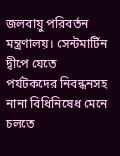জলবায়ু পরিবর্তন মন্ত্রণালয়। সেন্টমার্টিন দ্বীপে যেতে পর্যটকদের নিবন্ধনসহ নানা বিধিনিষেধ মেনে চলতে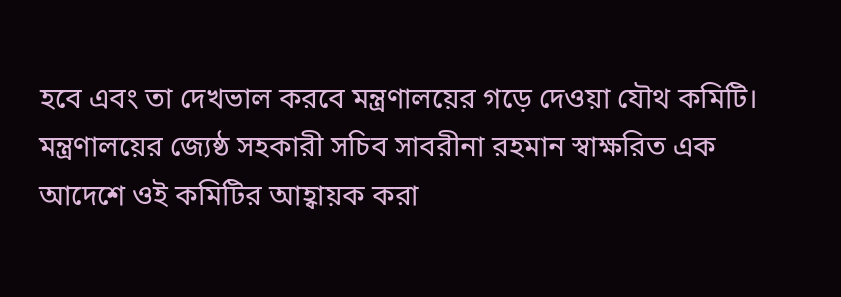হবে এবং তা দেখভাল করবে মন্ত্রণালয়ের গড়ে দেওয়া যৌথ কমিটি।
মন্ত্রণালয়ের জ্যেষ্ঠ সহকারী সচিব সাবরীনা রহমান স্বাক্ষরিত এক আদেশে ওই কমিটির আহ্বায়ক করা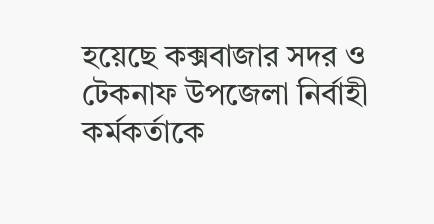হয়েছে কক্সবাজার সদর ও টেকনাফ উপজেলা নির্বাহী কর্মকর্তাকে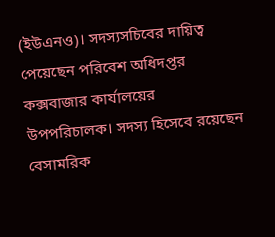(ইউএনও)। সদস্যসচিবের দায়িত্ব পেয়েছেন পরিবেশ অধিদপ্তর কক্সবাজার কার্যালয়ের উপপরিচালক। সদস্য হিসেবে রয়েছেন বেসামরিক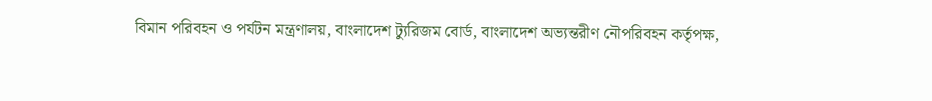বিমান পরিবহন ও পর্যটন মন্ত্রণালয়, বাংলাদেশ ট্যুরিজম বোর্ড, বাংলাদেশ অভ্যন্তরীণ নৌপরিবহন কর্তৃপক্ষ,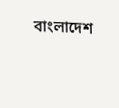বাংলাদেশ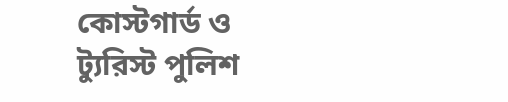কোস্টগার্ড ও ট্যুরিস্ট পুলিশ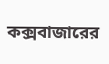কক্সবাজারের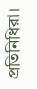প্রতিনিধিরা।